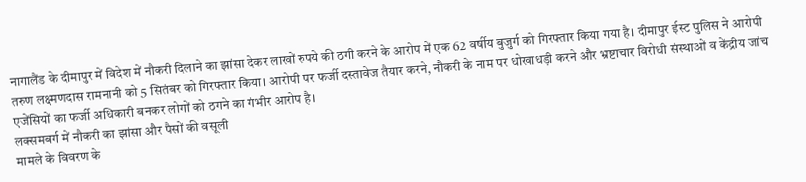नागालैंड के दीमापुर में विदेश में नौकरी दिलाने का झांसा देकर लाखों रुपये की ठगी करने के आरोप में एक 62 वर्षीय बुजुर्ग को गिरफ्तार किया गया है। दीमापुर ईस्ट पुलिस ने आरोपी तरुण लक्ष्मणदास रामनानी को 5 सितंबर को गिरफ्तार किया। आरोपी पर फर्जी दस्तावेज तैयार करने, नौकरी के नाम पर धोखाधड़ी करने और भ्रष्टाचार विरोधी संस्थाओं व केंद्रीय जांच एजेंसियों का फर्जी अधिकारी बनकर लोगों को ठगने का गंभीर आरोप है।
लक्समबर्ग में नौकरी का झांसा और पैसों की वसूली
मामले के विवरण के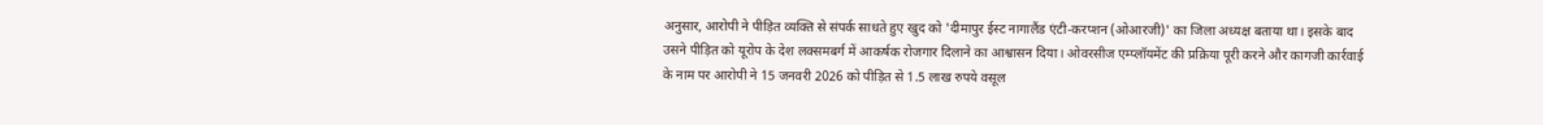अनुसार, आरोपी ने पीड़ित व्यक्ति से संपर्क साधते हुए खुद को 'दीमापुर ईस्ट नागालैंड एंटी-करप्शन (ओआरजी)' का जिला अध्यक्ष बताया था। इसके बाद उसने पीड़ित को यूरोप के देश लक्समबर्ग में आकर्षक रोजगार दिलाने का आश्वासन दिया। ओवरसीज एम्प्लॉयमेंट की प्रक्रिया पूरी करने और कागजी कार्रवाई के नाम पर आरोपी ने 15 जनवरी 2026 को पीड़ित से 1.5 लाख रुपये वसूल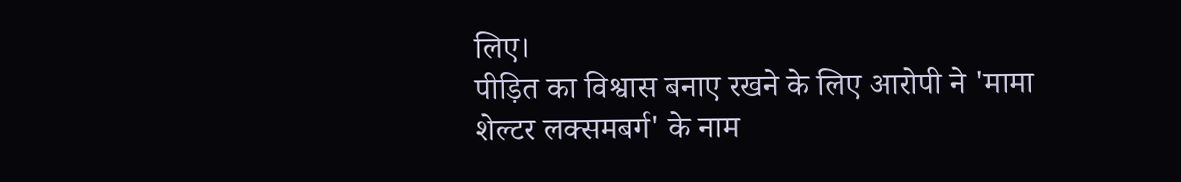लिए।
पीड़ित का विश्वास बनाए रखने के लिए आरोपी ने 'मामा शेल्टर लक्समबर्ग' के नाम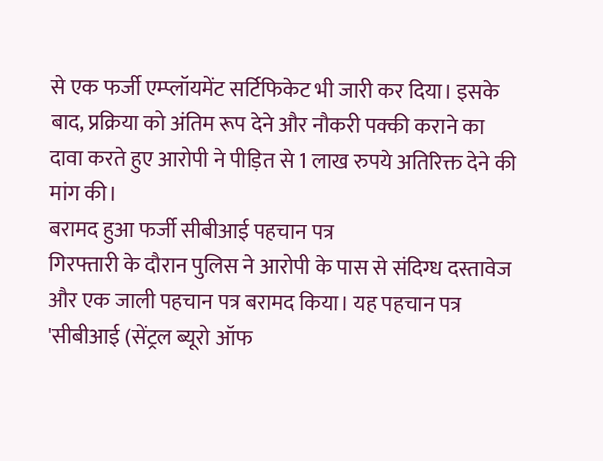से एक फर्जी एम्प्लॉयमेंट सर्टिफिकेट भी जारी कर दिया। इसके बाद, प्रक्रिया को अंतिम रूप देने और नौकरी पक्की कराने का दावा करते हुए आरोपी ने पीड़ित से 1 लाख रुपये अतिरिक्त देने की मांग की।
बरामद हुआ फर्जी सीबीआई पहचान पत्र
गिरफ्तारी के दौरान पुलिस ने आरोपी के पास से संदिग्ध दस्तावेज और एक जाली पहचान पत्र बरामद किया। यह पहचान पत्र 'सीबीआई (सेंट्रल ब्यूरो ऑफ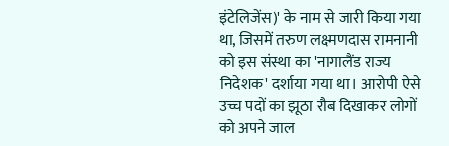इंटेलिजेंस)' के नाम से जारी किया गया था, जिसमें तरुण लक्ष्मणदास रामनानी को इस संस्था का 'नागालैंड राज्य निदेशक' दर्शाया गया था। आरोपी ऐसे उच्च पदों का झूठा रौब दिखाकर लोगों को अपने जाल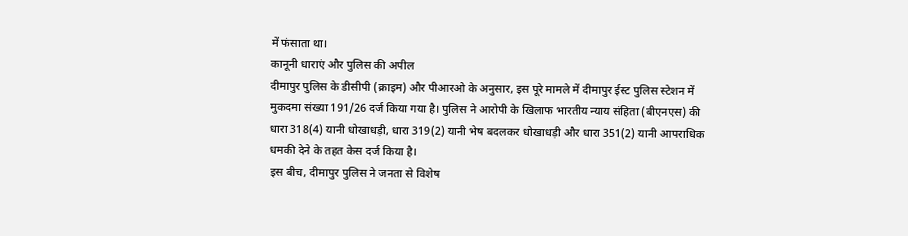में फंसाता था।
कानूनी धाराएं और पुलिस की अपील
दीमापुर पुलिस के डीसीपी (क्राइम) और पीआरओ के अनुसार, इस पूरे मामले में दीमापुर ईस्ट पुलिस स्टेशन में मुकदमा संख्या 191/26 दर्ज किया गया है। पुलिस ने आरोपी के खिलाफ भारतीय न्याय संहिता (बीएनएस) की धारा 318(4) यानी धोखाधड़ी, धारा 319(2) यानी भेष बदलकर धोखाधड़ी और धारा 351(2) यानी आपराधिक धमकी देने के तहत केस दर्ज किया है।
इस बीच, दीमापुर पुलिस ने जनता से विशेष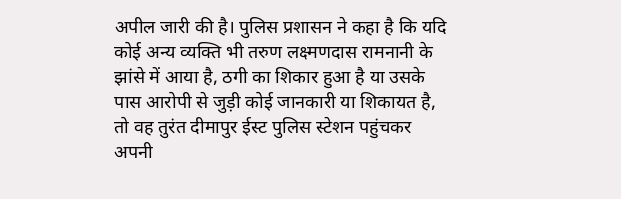अपील जारी की है। पुलिस प्रशासन ने कहा है कि यदि कोई अन्य व्यक्ति भी तरुण लक्ष्मणदास रामनानी के झांसे में आया है, ठगी का शिकार हुआ है या उसके पास आरोपी से जुड़ी कोई जानकारी या शिकायत है, तो वह तुरंत दीमापुर ईस्ट पुलिस स्टेशन पहुंचकर अपनी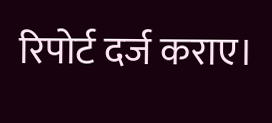रिपोर्ट दर्ज कराए।